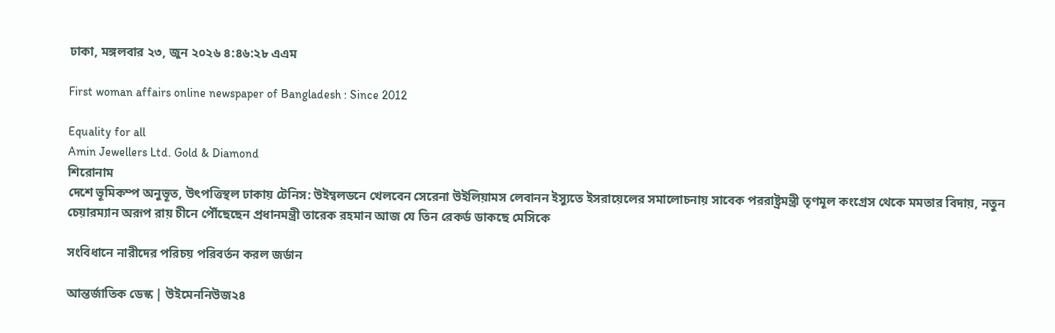ঢাকা, মঙ্গলবার ২৩, জুন ২০২৬ ৪:৪৬:২৮ এএম

First woman affairs online newspaper of Bangladesh : Since 2012

Equality for all
Amin Jewellers Ltd. Gold & Diamond
শিরোনাম
দেশে ভূমিকম্প অনুভূত, উৎপত্তিস্থল ঢাকায় টেনিস: উইম্বলডনে খেলবেন সেরেনা উইলিয়ামস লেবানন ইস্যুতে ইসরায়েলের সমালোচনায় সাবেক পররাষ্ট্রমন্ত্রী তৃণমূল কংগ্রেস থেকে মমতার বিদায়, নতুন চেয়ারম্যান অরূপ রায় চীনে পৌঁছেছেন প্রধানমন্ত্রী তারেক রহমান আজ যে তিন রেকর্ড ডাকছে মেসিকে

সংবিধানে নারীদের পরিচয় পরিবর্তন করল জর্ডান

আন্তর্জাতিক ডেস্ক | উইমেননিউজ২৪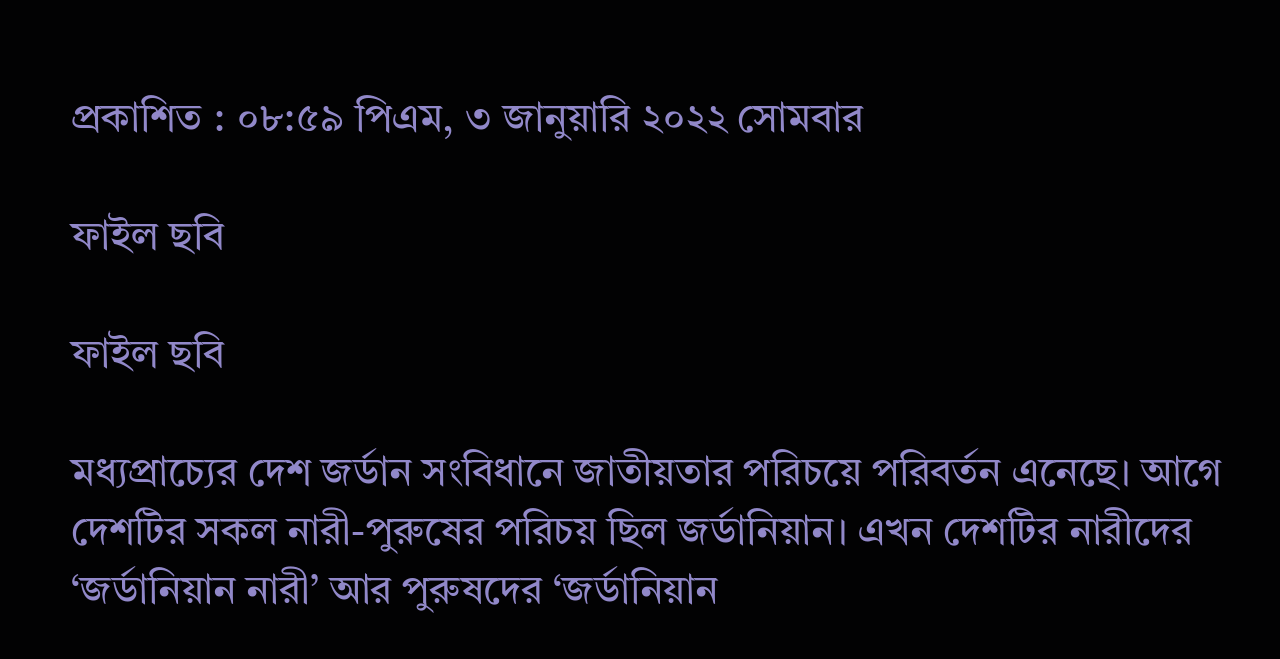প্রকাশিত : ০৮:৫৯ পিএম, ৩ জানুয়ারি ২০২২ সোমবার

ফাইল ছবি

ফাইল ছবি

মধ্যপ্রাচ্যের দেশ জর্ডান সংবিধানে জাতীয়তার পরিচয়ে পরিবর্তন এনেছে। আগে দেশটির সকল নারী-পুরুষের পরিচয় ছিল জর্ডানিয়ান। এখন দেশটির নারীদের ‘জর্ডানিয়ান নারী’ আর পুরুষদের ‘জর্ডানিয়ান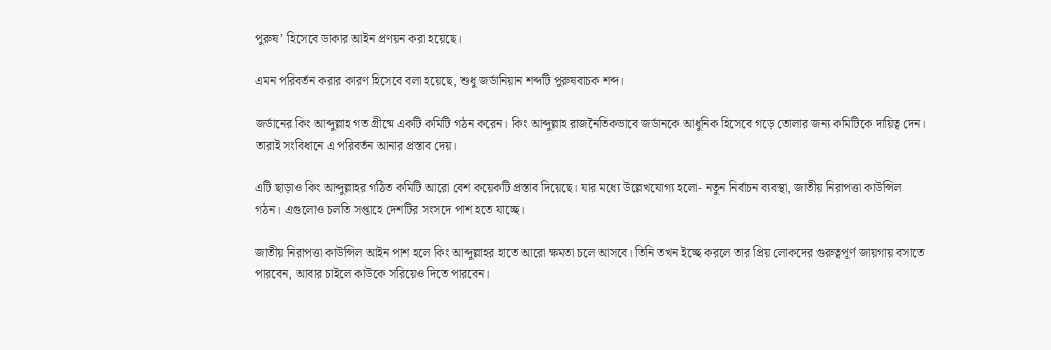পুরুষ’ হিসেবে ডাকার আইন প্রণয়ন করা হয়েছে।

এমন পরিবর্তন করার কারণ হিসেবে বলা হয়েছে, শুধু জর্ডানিয়ান শব্দটি পুরুষবাচক শব্দ।

জর্ডানের কিং আব্দুল্লাহ গত গ্রীষ্মে একটি কমিটি গঠন করেন। কিং আব্দুল্লাহ রাজনৈতিকভাবে জর্ডানকে আধুনিক হিসেবে গড়ে তোলার জন্য কমিটিকে দায়িত্ব দেন। তারাই সংবিধানে এ পরিবর্তন আনার প্রস্তাব দেয়।

এটি ছাড়াও কিং আব্দুল্লাহর গঠিত কমিটি আরো বেশ কয়েকটি প্রস্তাব দিয়েছে। যার মধ্যে উল্লেখযোগ্য হলো- নতুন নির্বাচন ব্যবস্থা, জাতীয় নিরাপত্তা কাউন্সিল গঠন। এগুলোও চলতি সপ্তাহে দেশটির সংসদে পাশ হতে যাচ্ছে।

জাতীয় নিরাপত্তা কাউন্সিল আইন পাশ হলে কিং আব্দুল্লাহর হাতে আরো ক্ষমতা চলে আসবে। তিনি তখন ইচ্ছে করলে তার প্রিয় লোকদের গুরুত্বপূর্ণ জায়গায় বসাতে পারবেন, আবার চাইলে কাউকে সরিয়েও দিতে পারবেন।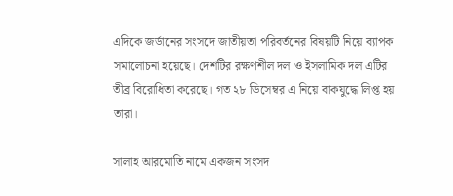এদিকে জর্ডানের সংসদে জাতীয়তা পরিবর্তনের বিষয়টি নিয়ে ব্যাপক সমালোচনা হয়েছে। দেশটির রক্ষণশীল দল ও ইসলামিক দল এটির তীব্র বিরোধিতা করেছে। গত ২৮ ডিসেম্বর এ নিয়ে বাকযুদ্ধে লিপ্ত হয় তারা।

সালাহ আরমোতি নামে একজন সংসদ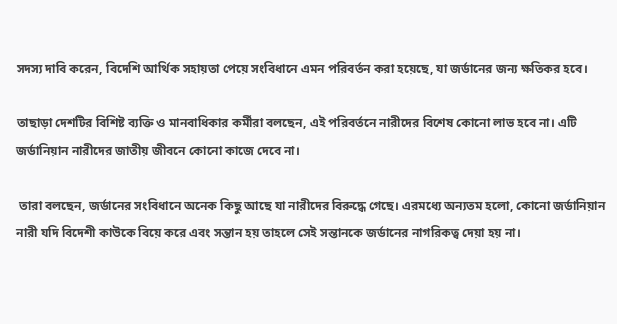সদস্য দাবি করেন, বিদেশি আর্থিক সহায়তা পেয়ে সংবিধানে এমন পরিবর্তন করা হয়েছে, যা জর্ডানের জন্য ক্ষতিকর হবে।

তাছাড়া দেশটির বিশিষ্ট ব্যক্তি ও মানবাধিকার কর্মীরা বলছেন, এই পরিবর্তনে নারীদের বিশেষ কোনো লাভ হবে না। এটি জর্ডানিয়ান নারীদের জাতীয় জীবনে কোনো কাজে দেবে না।

 তারা বলছেন, জর্ডানের সংবিধানে অনেক কিছু আছে যা নারীদের বিরুদ্ধে গেছে। এরমধ্যে অন্যতম হলো, কোনো জর্ডানিয়ান নারী যদি বিদেশী কাউকে বিয়ে করে এবং সন্তান হয় তাহলে সেই সন্তানকে জর্ডানের নাগরিকত্ব দেয়া হয় না।